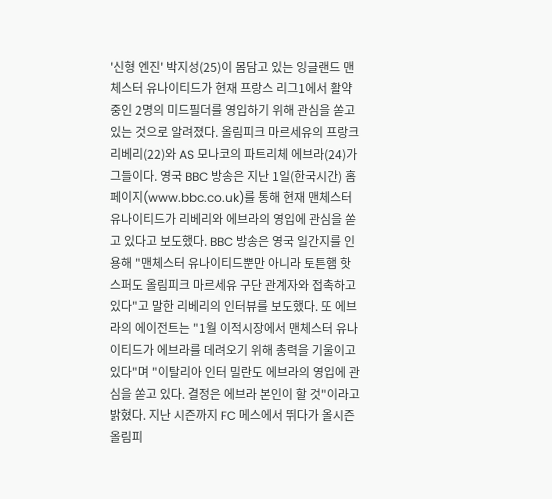'신형 엔진' 박지성(25)이 몸담고 있는 잉글랜드 맨체스터 유나이티드가 현재 프랑스 리그1에서 활약 중인 2명의 미드필더를 영입하기 위해 관심을 쏟고 있는 것으로 알려졌다. 올림피크 마르세유의 프랑크 리베리(22)와 AS 모나코의 파트리체 에브라(24)가 그들이다. 영국 BBC 방송은 지난 1일(한국시간) 홈페이지(www.bbc.co.uk)를 통해 현재 맨체스터 유나이티드가 리베리와 에브라의 영입에 관심을 쏟고 있다고 보도했다. BBC 방송은 영국 일간지를 인용해 "맨체스터 유나이티드뿐만 아니라 토튼햄 핫스퍼도 올림피크 마르세유 구단 관계자와 접촉하고 있다"고 말한 리베리의 인터뷰를 보도했다. 또 에브라의 에이전트는 "1월 이적시장에서 맨체스터 유나이티드가 에브라를 데려오기 위해 총력을 기울이고 있다"며 "이탈리아 인터 밀란도 에브라의 영입에 관심을 쏟고 있다. 결정은 에브라 본인이 할 것"이라고 밝혔다. 지난 시즌까지 FC 메스에서 뛰다가 올시즌 올림피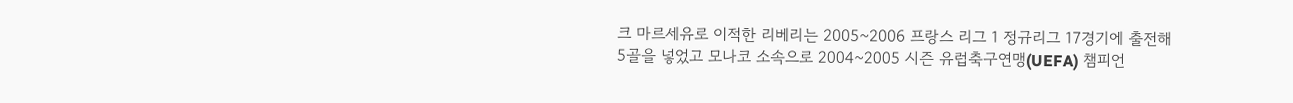크 마르세유로 이적한 리베리는 2005~2006 프랑스 리그 1 정규리그 17경기에 출전해 5골을 넣었고 모나코 소속으로 2004~2005 시즌 유럽축구연맹(UEFA) 챔피언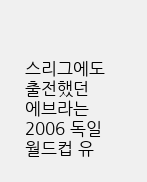스리그에도 출전했던 에브라는 2006 독일 월드컵 유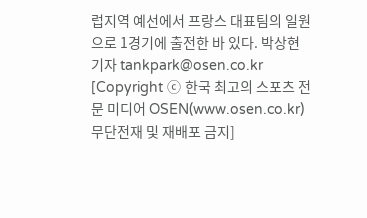럽지역 예선에서 프랑스 대표팀의 일원으로 1경기에 출전한 바 있다. 박상현 기자 tankpark@osen.co.kr [Copyright ⓒ 한국 최고의 스포츠 전문 미디어 OSEN(www.osen.co.kr) 무단전재 및 재배포 금지]